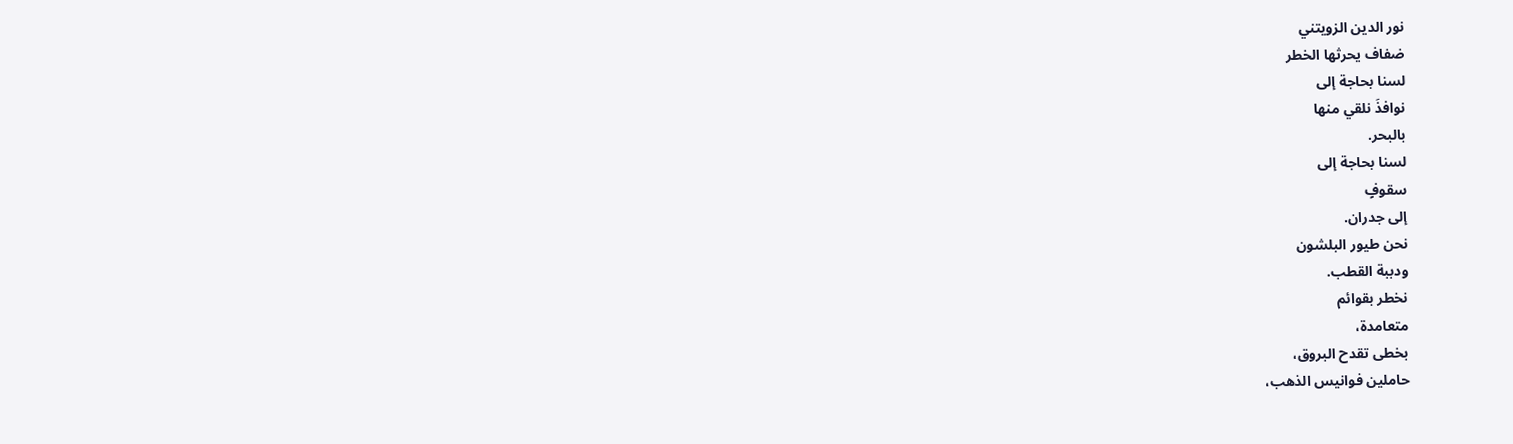نور الدين الزويتني
ضفاف يحرثها الخطر
لسنا بحاجة إلى
نوافذَ نلقي منها
بالبحر.
لسنا بحاجة إلى
سقوفٍ
إلى جدران.
نحن طيور البلشون
ودببة القطب.
نخطر بقوائم
متعامدة،
بخطى تقدح البروق،
حاملين فوانيس الذهب،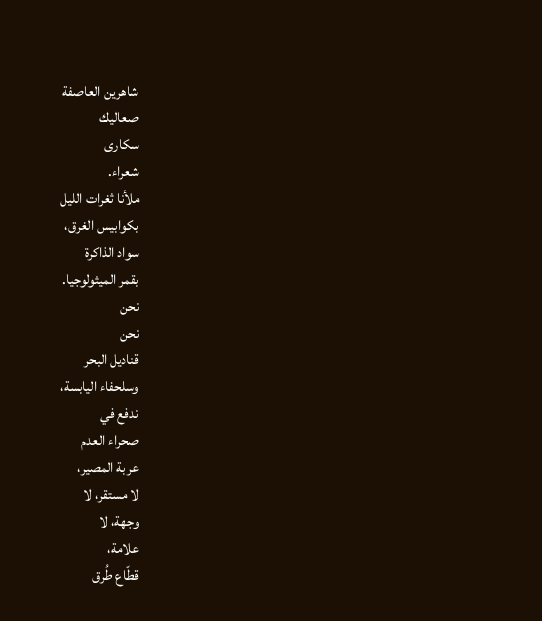شاهرين العاصفة
صعاليك
سكارى
شعراء.
ملأنا ثغرات الليل
بكوابيس الغرق،
سواد الذاكرة
بقمر الميثولوجيا.
نحن
نحن
قناديل البحر
وسلحفاء اليابسة،
ندفع في
صحراء العدم
عربة المصير،
لا مستقر، لا
وجهة، لا
علامة،
قطّاع طُرق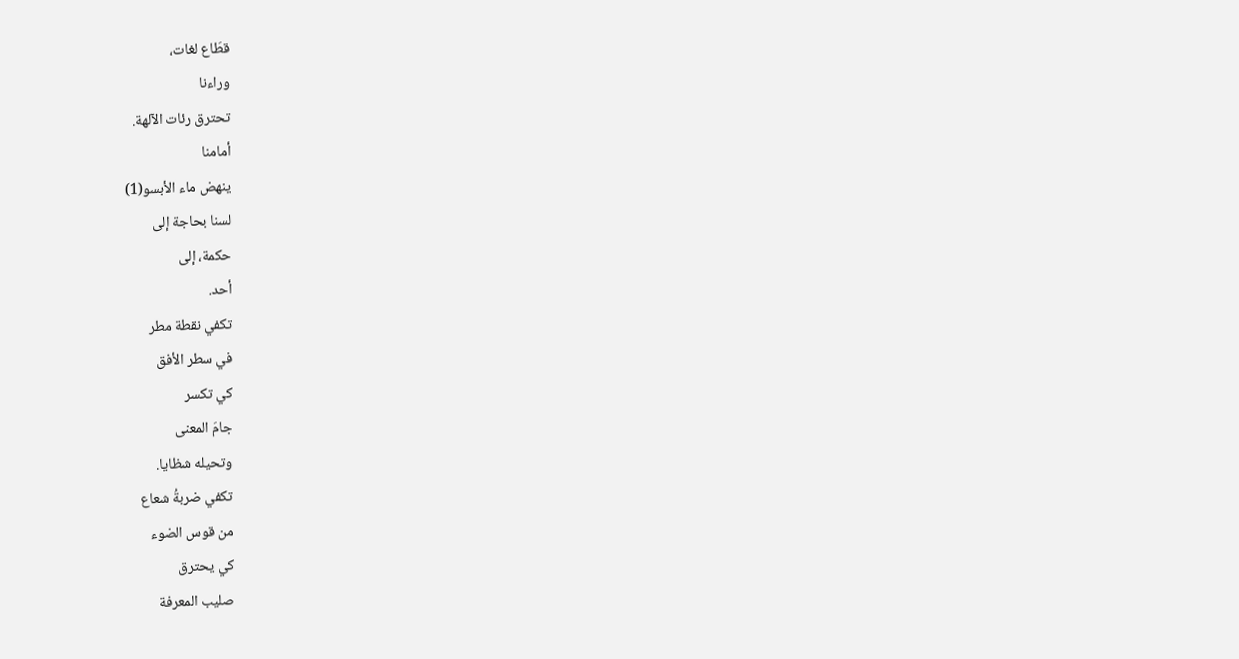قطَاع لغات،
وراءنا
تحترق رئات الآلهة.
أمامنا
ينهض ماء الأبسو(1)
لسنا بحاجة إلى
حكمة، إلى
أحد.
تكفي نقطة مطر
في سطر الأفق
كي تكسر
جامَ المعنى
وتحيله شظايا.
تكفي ضربةُ شعاع
من قوس الضوء
كي يحترق
صليب المعرفة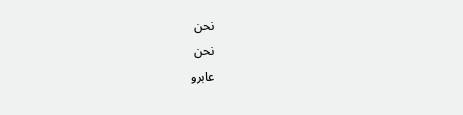نحن
نحن
عابرو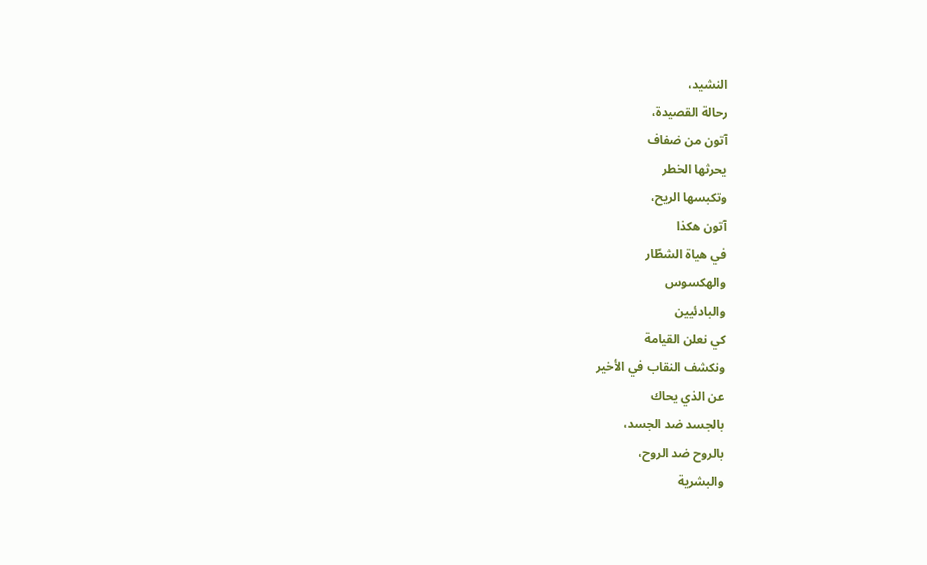النشيد،
رحالة القصيدة،
آتون من ضفاف
يحرثها الخطر
وتكبسها الريح،
آتون هكذا
في هياة الشطّار
والهكسوس
والبادئيين
كي نعلن القيامة
ونكشف النقاب في الأخير
عن الذي يحاك
بالجسد ضد الجسد،
بالروح ضد الروح،
والبشرية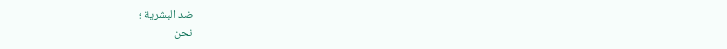ضد البشرية ؛
نحن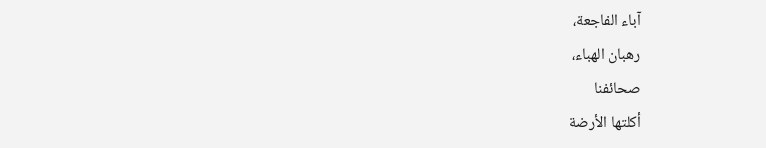آباء الفاجعة،
رهبان الهباء،
صحائفنا
أكلتها الأرضة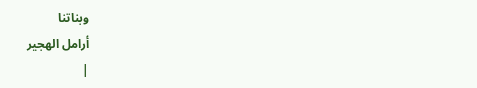وبناتنا
أرامل الهجير
|